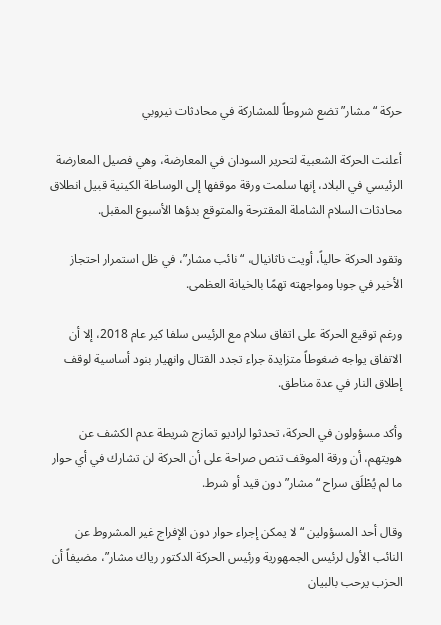حركة “مشار” تضع شروطاً للمشاركة في محادثات نيروبي

أعلنت الحركة الشعبية لتحرير السودان في المعارضة، وهي فصيل المعارضة الرئيسي في البلاد، إنها سلمت ورقة موقفها إلى الوساطة الكينية قبيل انطلاق محادثات السلام الشاملة المقترحة والمتوقع بدؤها الأسبوع المقبل.

وتقود الحركة حالياً، أويت ناثانيال، “نائب مشار”، في ظل استمرار احتجاز الأخير في جوبا ومواجهته تهمًا بالخيانة العظمى.

ورغم توقيع الحركة على اتفاق سلام مع الرئيس سلفا كير عام 2018، إلا أن الاتفاق يواجه ضغوطاً متزايدة جراء تجدد القتال وانهيار بنود أساسية لوقف إطلاق النار في عدة مناطق.

وأكد مسؤولون في الحركة، تحدثوا لراديو تمازج شريطة عدم الكشف عن هويتهم، أن ورقة الموقف تنص صراحة على أن الحركة لن تشارك في أي حوار ما لم يُطْلَق سراح “مشار” دون قيد أو شرط.

وقال أحد المسؤولين “لا يمكن إجراء حوار دون الإفراج غير المشروط عن النائب الأول لرئيس الجمهورية ورئيس الحركة الدكتور رياك مشار”، مضيفاً أن الحزب يرحب بالبيان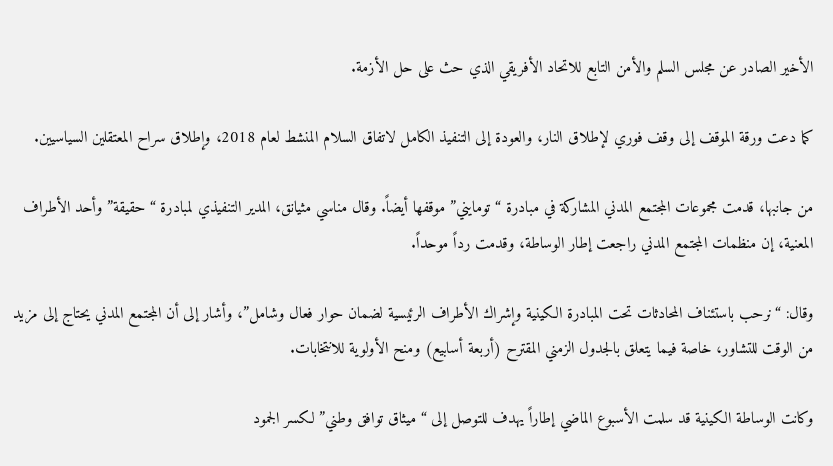الأخير الصادر عن مجلس السلم والأمن التابع للاتحاد الأفريقي الذي حث على حل الأزمة.

كما دعت ورقة الموقف إلى وقف فوري لإطلاق النار، والعودة إلى التنفيذ الكامل لاتفاق السلام المنشط لعام 2018، وإطلاق سراح المعتقلين السياسيين.

من جانبها، قدمت مجموعات المجتمع المدني المشاركة في مبادرة “تومايني” موقفها أيضاً. وقال مناسي مثيانق، المدير التنفيذي لمبادرة “حقيقة” وأحد الأطراف المعنية، إن منظمات المجتمع المدني راجعت إطار الوساطة، وقدمت رداً موحداً.

وقال: “نرحب باستئناف المحادثات تحت المبادرة الكينية وإشراك الأطراف الرئيسية لضمان حوار فعال وشامل”، وأشار إلى أن المجتمع المدني يحتاج إلى مزيد من الوقت للتشاور، خاصة فيما يتعلق بالجدول الزمني المقترح (أربعة أسابيع) ومنح الأولوية للانتخابات.

وكانت الوساطة الكينية قد سلمت الأسبوع الماضي إطاراً يهدف للتوصل إلى “ميثاق توافق وطني” لكسر الجمود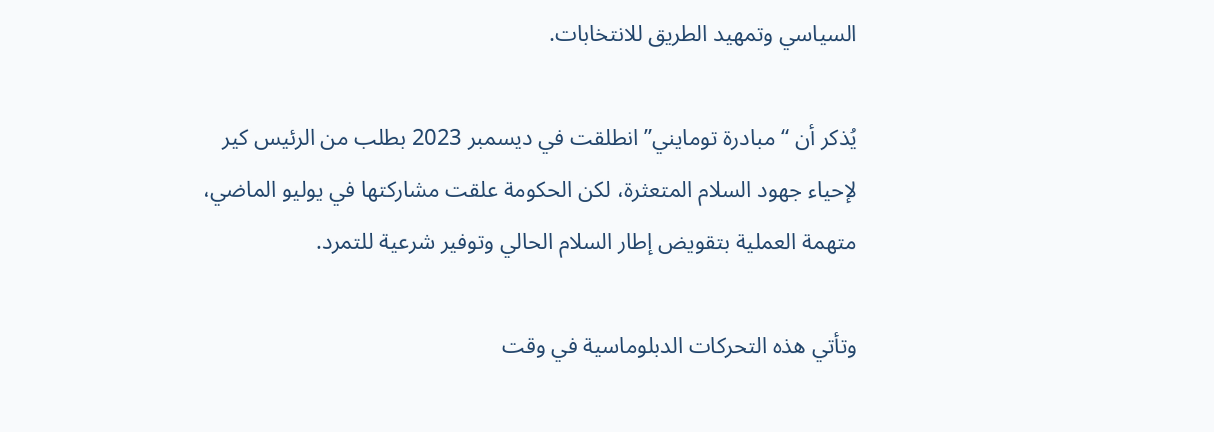السياسي وتمهيد الطريق للانتخابات.

يُذكر أن “مبادرة تومايني” انطلقت في ديسمبر 2023 بطلب من الرئيس كير لإحياء جهود السلام المتعثرة، لكن الحكومة علقت مشاركتها في يوليو الماضي، متهمة العملية بتقويض إطار السلام الحالي وتوفير شرعية للتمرد.

وتأتي هذه التحركات الدبلوماسية في وقت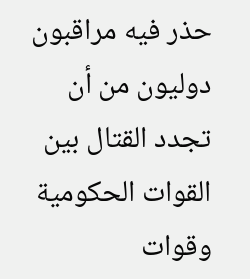حذر فيه مراقبون دوليون من أن تجدد القتال بين القوات الحكومية وقوات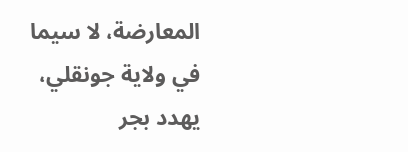المعارضة، لا سيما في ولاية جونقلي، يهدد بجر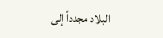البلاد مجدداً إلى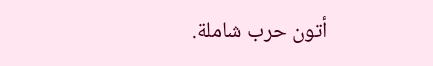أتون حرب شاملة.